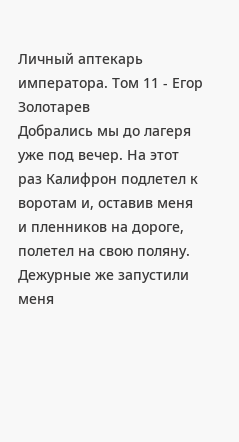Личный аптекарь императора. Том 11 - Егор Золотарев
Добрались мы до лагеря уже под вечер. На этот раз Калифрон подлетел к воротам и, оставив меня и пленников на дороге, полетел на свою поляну.
Дежурные же запустили меня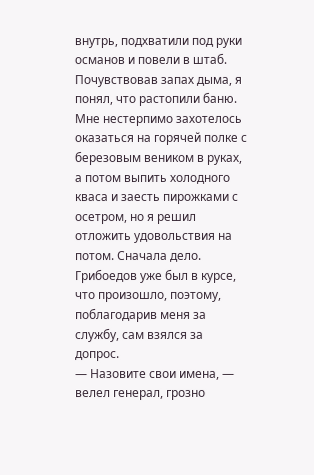внутрь, подхватили под руки османов и повели в штаб. Почувствовав запах дыма, я понял, что растопили баню. Мне нестерпимо захотелось оказаться на горячей полке с березовым веником в руках, а потом выпить холодного кваса и заесть пирожками с осетром, но я решил отложить удовольствия на потом. Сначала дело.
Грибоедов уже был в курсе, что произошло, поэтому, поблагодарив меня за службу, сам взялся за допрос.
— Назовите свои имена, — велел генерал, грозно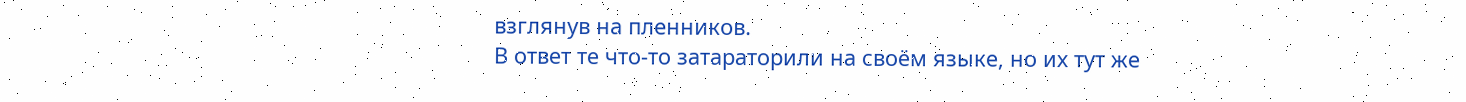взглянув на пленников.
В ответ те что-то затараторили на своём языке, но их тут же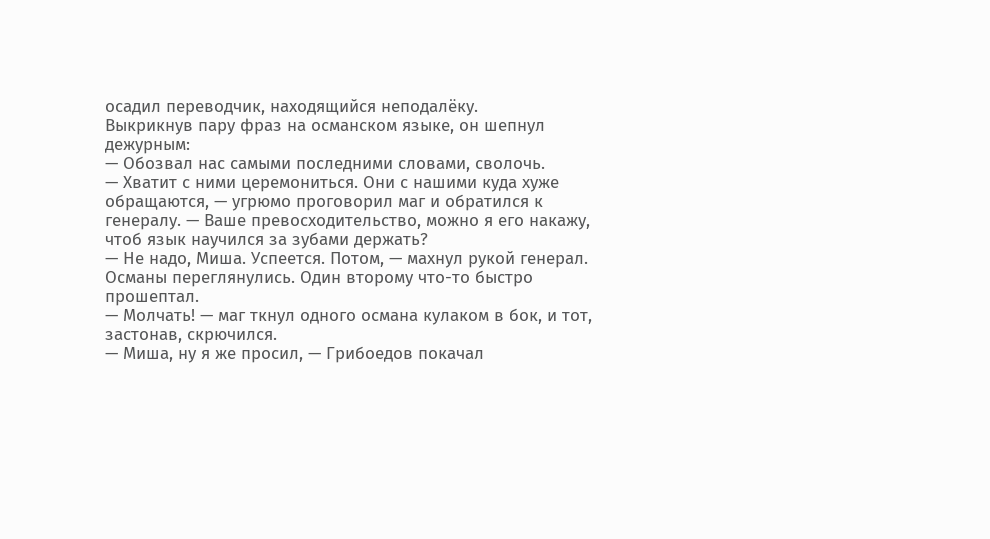осадил переводчик, находящийся неподалёку.
Выкрикнув пару фраз на османском языке, он шепнул дежурным:
— Обозвал нас самыми последними словами, сволочь.
— Хватит с ними церемониться. Они с нашими куда хуже обращаются, — угрюмо проговорил маг и обратился к генералу. — Ваше превосходительство, можно я его накажу, чтоб язык научился за зубами держать?
— Не надо, Миша. Успеется. Потом, — махнул рукой генерал.
Османы переглянулись. Один второму что-то быстро прошептал.
— Молчать! — маг ткнул одного османа кулаком в бок, и тот, застонав, скрючился.
— Миша, ну я же просил, — Грибоедов покачал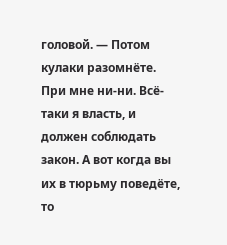головой. — Потом кулаки разомнёте. При мне ни-ни. Всё-таки я власть, и должен соблюдать закон. А вот когда вы их в тюрьму поведёте, то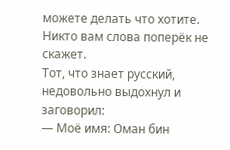можете делать что хотите. Никто вам слова поперёк не скажет.
Тот, что знает русский, недовольно выдохнул и заговорил:
— Моё имя: Оман бин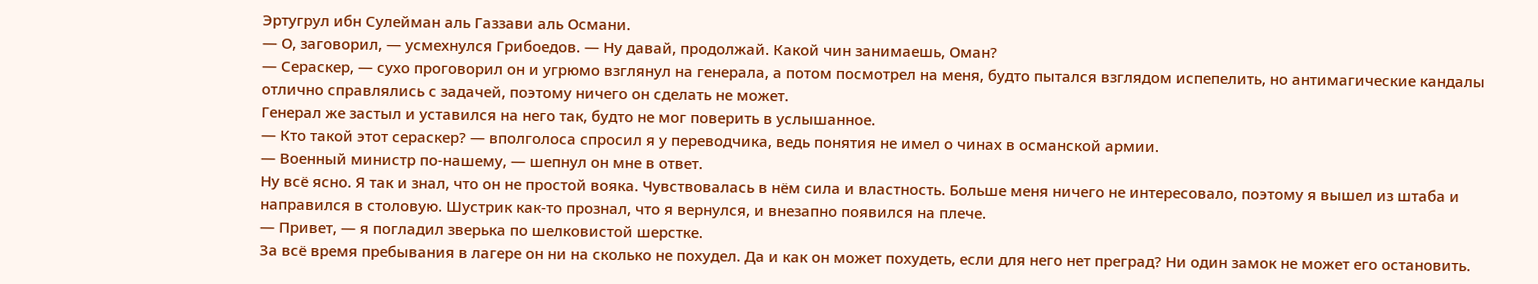Эртугрул ибн Сулейман аль Газзави аль Османи.
— О, заговорил, — усмехнулся Грибоедов. — Ну давай, продолжай. Какой чин занимаешь, Оман?
— Сераскер, — сухо проговорил он и угрюмо взглянул на генерала, а потом посмотрел на меня, будто пытался взглядом испепелить, но антимагические кандалы отлично справлялись с задачей, поэтому ничего он сделать не может.
Генерал же застыл и уставился на него так, будто не мог поверить в услышанное.
— Кто такой этот сераскер? — вполголоса спросил я у переводчика, ведь понятия не имел о чинах в османской армии.
— Военный министр по-нашему, — шепнул он мне в ответ.
Ну всё ясно. Я так и знал, что он не простой вояка. Чувствовалась в нём сила и властность. Больше меня ничего не интересовало, поэтому я вышел из штаба и направился в столовую. Шустрик как-то прознал, что я вернулся, и внезапно появился на плече.
— Привет, — я погладил зверька по шелковистой шерстке.
За всё время пребывания в лагере он ни на сколько не похудел. Да и как он может похудеть, если для него нет преград? Ни один замок не может его остановить.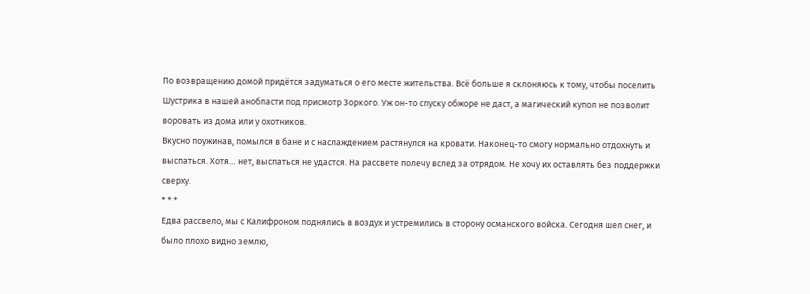По возвращению домой придётся задуматься о его месте жительства. Всё больше я склоняюсь к тому, чтобы поселить Шустрика в нашей анобласти под присмотр Зоркого. Уж он-то спуску обжоре не даст, а магический купол не позволит воровать из дома или у охотников.
Вкусно поужинав, помылся в бане и с наслаждением растянулся на кровати. Наконец-то смогу нормально отдохнуть и выспаться. Хотя… нет, выспаться не удастся. На рассвете полечу вслед за отрядом. Не хочу их оставлять без поддержки сверху.
* * *
Едва рассвело, мы с Калифроном поднялись в воздух и устремились в сторону османского войска. Сегодня шел снег, и было плохо видно землю,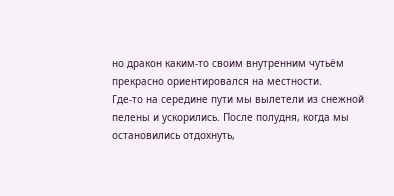но дракон каким-то своим внутренним чутьём прекрасно ориентировался на местности.
Где-то на середине пути мы вылетели из снежной пелены и ускорились. После полудня, когда мы остановились отдохнуть,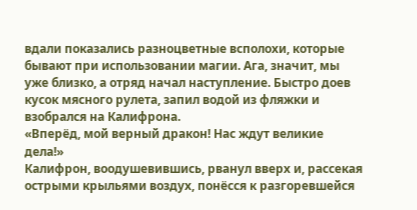вдали показались разноцветные всполохи, которые бывают при использовании магии. Ага, значит, мы уже близко, а отряд начал наступление. Быстро доев кусок мясного рулета, запил водой из фляжки и взобрался на Калифрона.
«Вперёд, мой верный дракон! Нас ждут великие дела!»
Калифрон, воодушевившись, рванул вверх и, рассекая острыми крыльями воздух, понёсся к разгоревшейся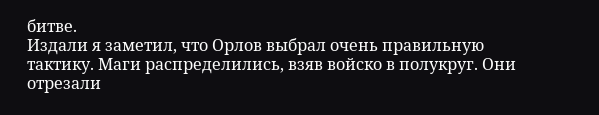битве.
Издали я заметил, что Орлов выбрал очень правильную тактику. Маги распределились, взяв войско в полукруг. Они отрезали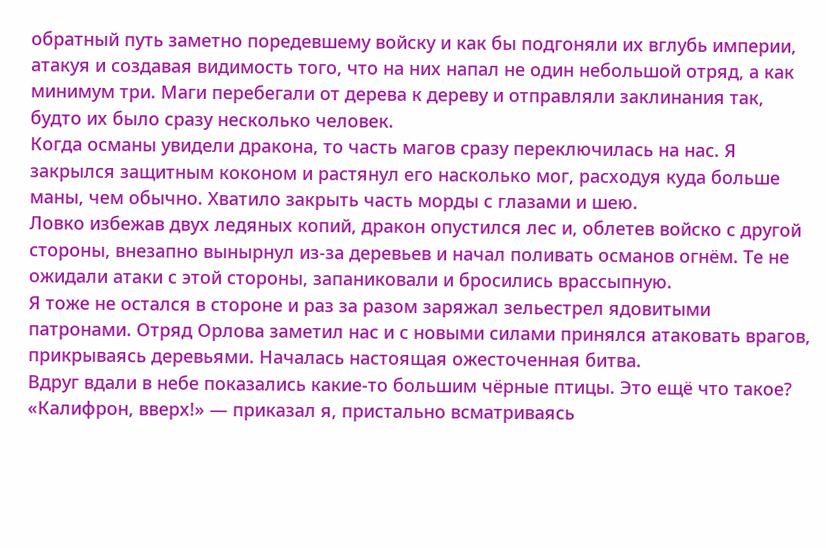обратный путь заметно поредевшему войску и как бы подгоняли их вглубь империи, атакуя и создавая видимость того, что на них напал не один небольшой отряд, а как минимум три. Маги перебегали от дерева к дереву и отправляли заклинания так, будто их было сразу несколько человек.
Когда османы увидели дракона, то часть магов сразу переключилась на нас. Я закрылся защитным коконом и растянул его насколько мог, расходуя куда больше маны, чем обычно. Хватило закрыть часть морды с глазами и шею.
Ловко избежав двух ледяных копий, дракон опустился лес и, облетев войско с другой стороны, внезапно вынырнул из-за деревьев и начал поливать османов огнём. Те не ожидали атаки с этой стороны, запаниковали и бросились врассыпную.
Я тоже не остался в стороне и раз за разом заряжал зельестрел ядовитыми патронами. Отряд Орлова заметил нас и с новыми силами принялся атаковать врагов, прикрываясь деревьями. Началась настоящая ожесточенная битва.
Вдруг вдали в небе показались какие-то большим чёрные птицы. Это ещё что такое?
«Калифрон, вверх!» — приказал я, пристально всматриваясь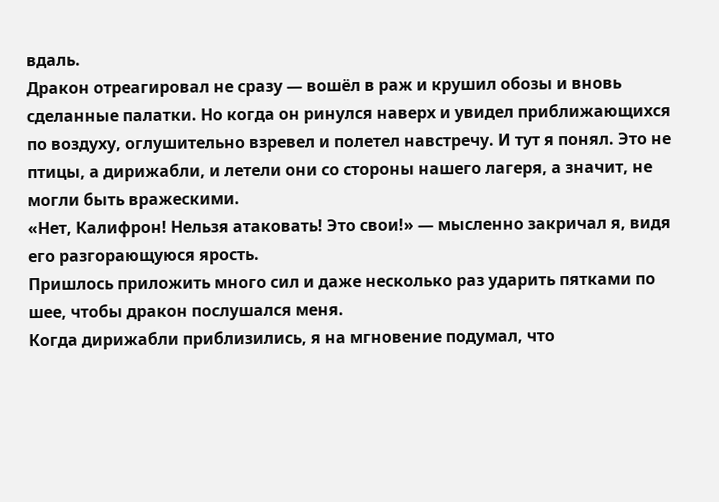вдаль.
Дракон отреагировал не сразу — вошёл в раж и крушил обозы и вновь сделанные палатки. Но когда он ринулся наверх и увидел приближающихся по воздуху, оглушительно взревел и полетел навстречу. И тут я понял. Это не птицы, а дирижабли, и летели они со стороны нашего лагеря, а значит, не могли быть вражескими.
«Нет, Калифрон! Нельзя атаковать! Это свои!» — мысленно закричал я, видя его разгорающуюся ярость.
Пришлось приложить много сил и даже несколько раз ударить пятками по шее, чтобы дракон послушался меня.
Когда дирижабли приблизились, я на мгновение подумал, что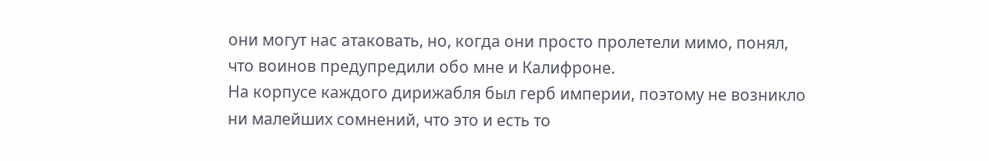они могут нас атаковать, но, когда они просто пролетели мимо, понял, что воинов предупредили обо мне и Калифроне.
На корпусе каждого дирижабля был герб империи, поэтому не возникло ни малейших сомнений, что это и есть то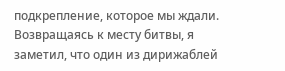подкрепление, которое мы ждали. Возвращаясь к месту битвы, я заметил, что один из дирижаблей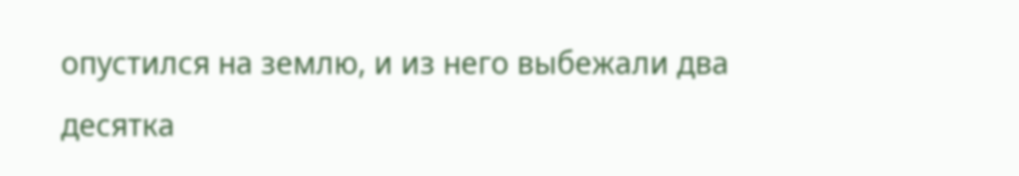опустился на землю, и из него выбежали два десятка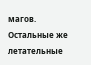магов. Остальные же летательные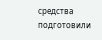средства подготовили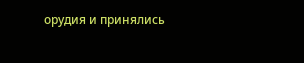орудия и принялись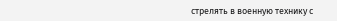стрелять в военную технику с